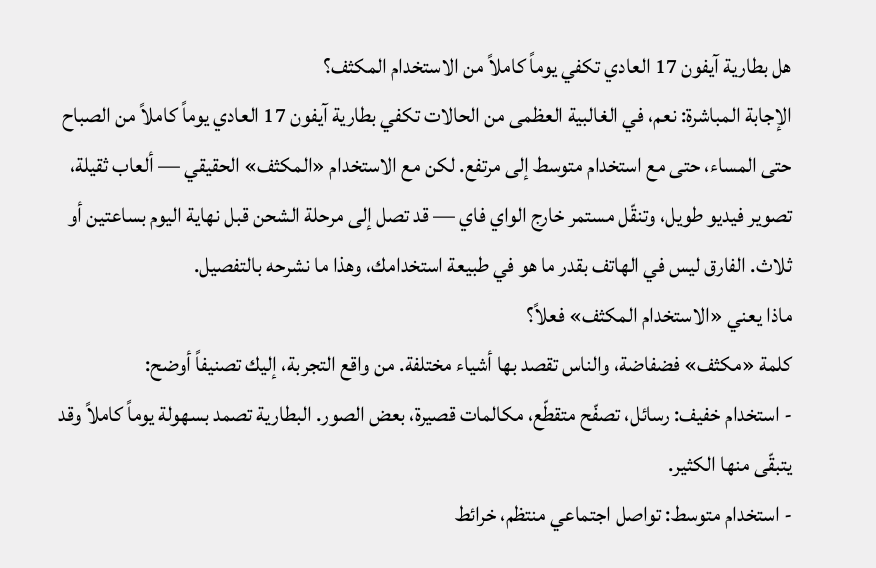هل بطارية آيفون 17 العادي تكفي يوماً كاملاً من الاستخدام المكثف؟
الإجابة المباشرة: نعم، في الغالبية العظمى من الحالات تكفي بطارية آيفون 17 العادي يوماً كاملاً من الصباح حتى المساء، حتى مع استخدام متوسط إلى مرتفع. لكن مع الاستخدام «المكثف» الحقيقي — ألعاب ثقيلة، تصوير فيديو طويل، وتنقّل مستمر خارج الواي فاي — قد تصل إلى مرحلة الشحن قبل نهاية اليوم بساعتين أو ثلاث. الفارق ليس في الهاتف بقدر ما هو في طبيعة استخدامك، وهذا ما نشرحه بالتفصيل.
ماذا يعني «الاستخدام المكثف» فعلاً؟
كلمة «مكثف» فضفاضة، والناس تقصد بها أشياء مختلفة. من واقع التجربة، إليك تصنيفاً أوضح:
- استخدام خفيف: رسائل، تصفّح متقطّع، مكالمات قصيرة، بعض الصور. البطارية تصمد بسهولة يوماً كاملاً وقد يتبقّى منها الكثير.
- استخدام متوسط: تواصل اجتماعي منتظم، خرائط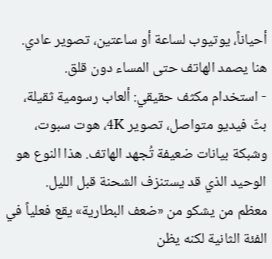أحياناً، يوتيوب لساعة أو ساعتين، تصوير عادي. هنا يصمد الهاتف حتى المساء دون قلق.
- استخدام مكثف حقيقي: ألعاب رسومية ثقيلة، بثّ فيديو متواصل، تصوير 4K، هوت سبوت، وشبكة بيانات ضعيفة تُجهد الهاتف. هذا النوع هو الوحيد الذي قد يستنزف الشحنة قبل الليل.
معظم من يشكو من «ضعف البطارية» يقع فعلياً في الفئة الثانية لكنه يظن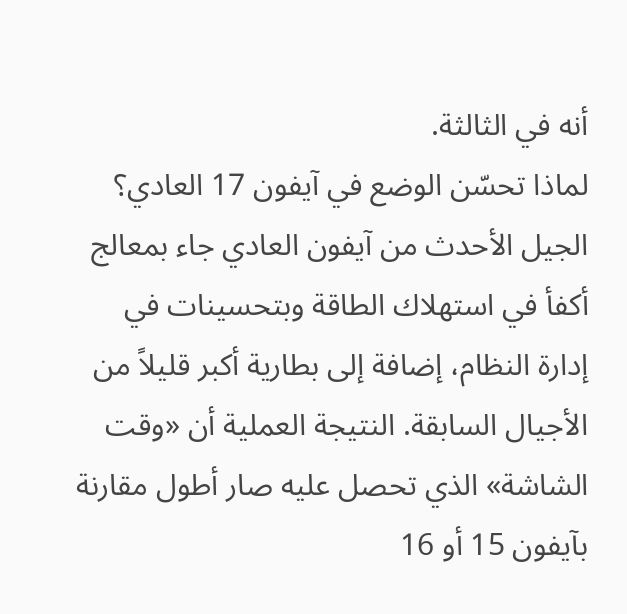أنه في الثالثة.
لماذا تحسّن الوضع في آيفون 17 العادي؟
الجيل الأحدث من آيفون العادي جاء بمعالج أكفأ في استهلاك الطاقة وبتحسينات في إدارة النظام، إضافة إلى بطارية أكبر قليلاً من الأجيال السابقة. النتيجة العملية أن «وقت الشاشة» الذي تحصل عليه صار أطول مقارنة بآيفون 15 أو 16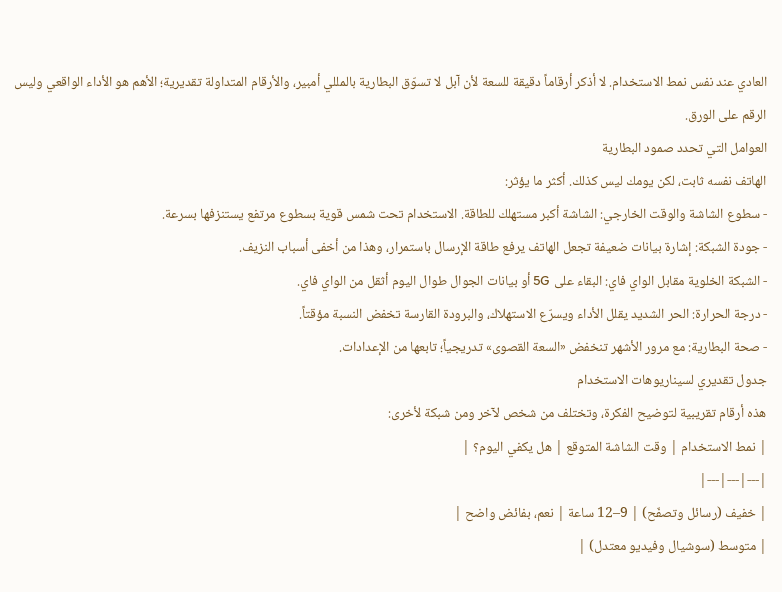العادي عند نفس نمط الاستخدام. لا أذكر أرقاماً دقيقة للسعة لأن آبل لا تسوّق البطارية بالمللي أمبير، والأرقام المتداولة تقديرية؛ الأهم هو الأداء الواقعي وليس الرقم على الورق.
العوامل التي تحدد صمود البطارية
الهاتف نفسه ثابت، لكن يومك ليس كذلك. أكثر ما يؤثر:
- سطوع الشاشة والوقت الخارجي: الشاشة أكبر مستهلك للطاقة. الاستخدام تحت شمس قوية بسطوع مرتفع يستنزفها بسرعة.
- جودة الشبكة: إشارة بيانات ضعيفة تجعل الهاتف يرفع طاقة الإرسال باستمرار، وهذا من أخفى أسباب النزيف.
- الشبكة الخلوية مقابل الواي فاي: البقاء على 5G أو بيانات الجوال طوال اليوم أثقل من الواي فاي.
- درجة الحرارة: الحر الشديد يقلل الأداء ويسرّع الاستهلاك، والبرودة القارسة تخفض النسبة مؤقتاً.
- صحة البطارية: مع مرور الأشهر تنخفض «السعة القصوى» تدريجياً؛ تابعها من الإعدادات.
جدول تقديري لسيناريوهات الاستخدام
هذه أرقام تقريبية لتوضيح الفكرة، وتختلف من شخص لآخر ومن شبكة لأخرى:
| نمط الاستخدام | وقت الشاشة المتوقع | هل يكفي اليوم؟ |
|---|---|---|
| خفيف (رسائل وتصفّح) | 9–12 ساعة | نعم، بفائض واضح |
| متوسط (سوشيال وفيديو معتدل) |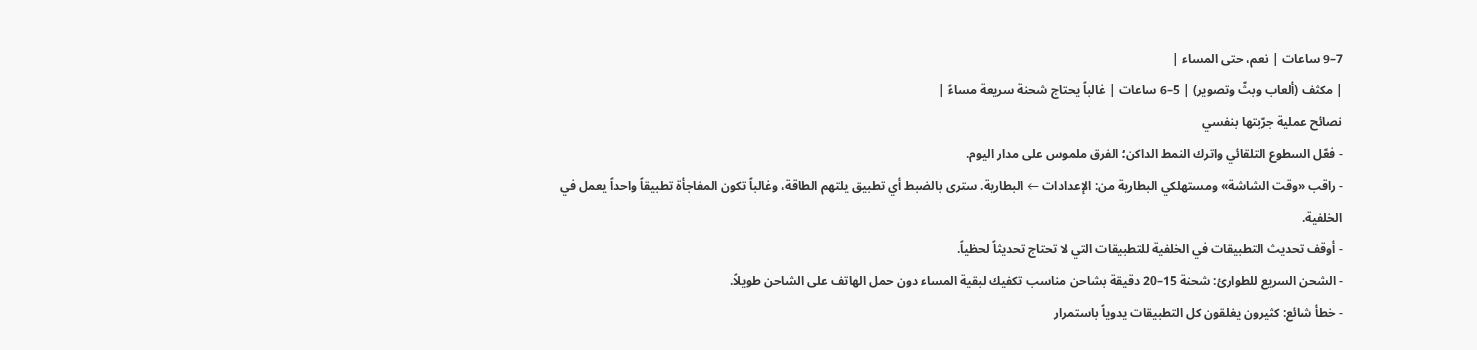7–9 ساعات | نعم، حتى المساء |
| مكثف (ألعاب وبثّ وتصوير) | 5–6 ساعات | غالباً يحتاج شحنة سريعة مساءً |
نصائح عملية جرّبتها بنفسي
- فعّل السطوع التلقائي واترك النمط الداكن؛ الفرق ملموس على مدار اليوم.
- راقب «وقت الشاشة» ومستهلكي البطارية من: الإعدادات ← البطارية. سترى بالضبط أي تطبيق يلتهم الطاقة، وغالباً تكون المفاجأة تطبيقاً واحداً يعمل في الخلفية.
- أوقف تحديث التطبيقات في الخلفية للتطبيقات التي لا تحتاج تحديثاً لحظياً.
- الشحن السريع للطوارئ: شحنة 15–20 دقيقة بشاحن مناسب تكفيك لبقية المساء دون حمل الهاتف على الشاحن طويلاً.
- خطأ شائع: كثيرون يغلقون كل التطبيقات يدوياً باستمرار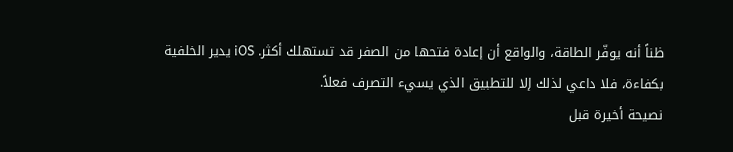ظناً أنه يوفّر الطاقة، والواقع أن إعادة فتحها من الصفر قد تستهلك أكثر. iOS يدير الخلفية بكفاءة، فلا داعي لذلك إلا للتطبيق الذي يسيء التصرف فعلاً.
نصيحة أخيرة قبل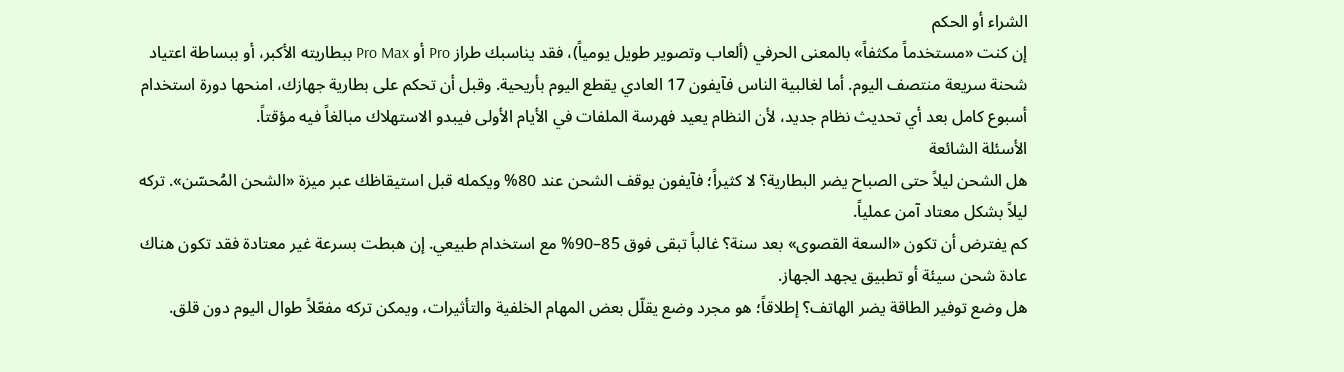الشراء أو الحكم
إن كنت «مستخدماً مكثفاً» بالمعنى الحرفي (ألعاب وتصوير طويل يومياً)، فقد يناسبك طراز Pro أو Pro Max ببطاريته الأكبر، أو ببساطة اعتياد شحنة سريعة منتصف اليوم. أما لغالبية الناس فآيفون 17 العادي يقطع اليوم بأريحية. وقبل أن تحكم على بطارية جهازك، امنحها دورة استخدام أسبوع كامل بعد أي تحديث نظام جديد، لأن النظام يعيد فهرسة الملفات في الأيام الأولى فيبدو الاستهلاك مبالغاً فيه مؤقتاً.
الأسئلة الشائعة
هل الشحن ليلاً حتى الصباح يضر البطارية؟ لا كثيراً؛ فآيفون يوقف الشحن عند 80% ويكمله قبل استيقاظك عبر ميزة «الشحن المُحسّن». تركه ليلاً بشكل معتاد آمن عملياً.
كم يفترض أن تكون «السعة القصوى» بعد سنة؟ غالباً تبقى فوق 85–90% مع استخدام طبيعي. إن هبطت بسرعة غير معتادة فقد تكون هناك عادة شحن سيئة أو تطبيق يجهد الجهاز.
هل وضع توفير الطاقة يضر الهاتف؟ إطلاقاً؛ هو مجرد وضع يقلّل بعض المهام الخلفية والتأثيرات، ويمكن تركه مفعّلاً طوال اليوم دون قلق.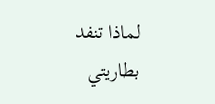لماذا تنفد بطاريتي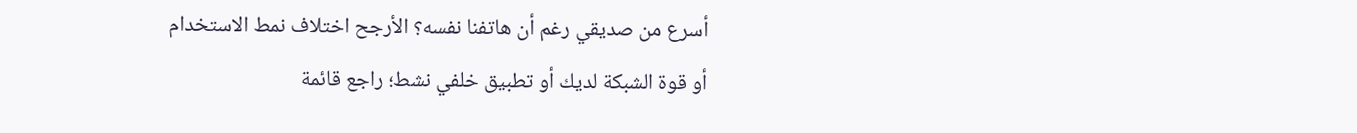أسرع من صديقي رغم أن هاتفنا نفسه؟ الأرجح اختلاف نمط الاستخدام أو قوة الشبكة لديك أو تطبيق خلفي نشط؛ راجع قائمة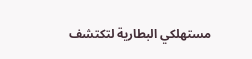مستهلكي البطارية لتكتشف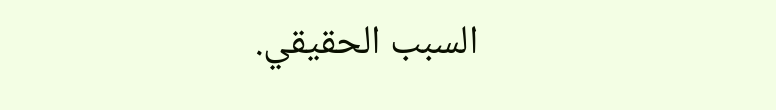السبب الحقيقي.